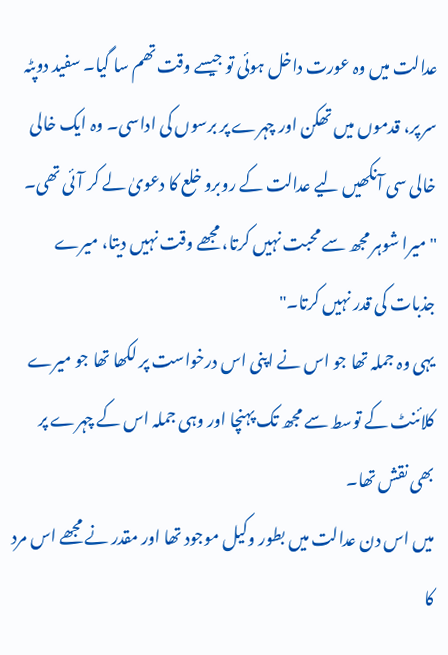عدالت میں وہ عورت داخل ہوئی تو جیسے وقت تھم سا گیا۔ سفید دوپٹہ سر پر، قدموں میں تھکن اور چہرے پر برسوں کی اداسی۔ وہ ایک خالی خالی سی آنکھیں لیے عدالت کے روبرو خلع کا دعویٰ لے کر آئی تھی۔
"میرا شوہر مجھ سے محبت نہیں کرتا، مجھے وقت نہیں دیتا، میرے جذبات کی قدر نہیں کرتا۔"
یہی وہ جملہ تھا جو اس نے اپنی اس درخواست پر لکھا تھا جو میرے کلائنٹ کے توسط سے مجھ تک پہنچا اور وہی جملہ اس کے چہرے پر بھی نقش تھا۔
میں اس دن عدالت میں بطور وکیل موجود تھا اور مقدر نے مجھے اس مرد کا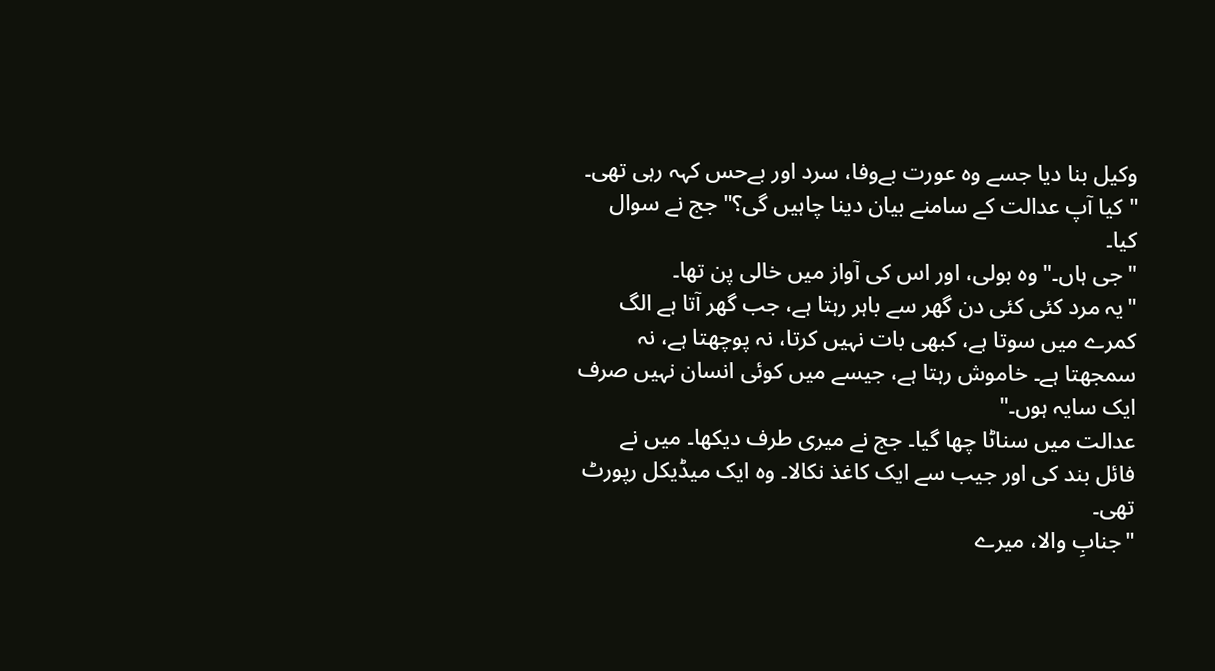وکیل بنا دیا جسے وہ عورت بےوفا، سرد اور بےحس کہہ رہی تھی۔
"کیا آپ عدالت کے سامنے بیان دینا چاہیں گی؟" جج نے سوال کیا۔
"جی ہاں۔" وہ بولی، اور اس کی آواز میں خالی پن تھا۔
"یہ مرد کئی کئی دن گھر سے باہر رہتا ہے، جب گھر آتا ہے الگ کمرے میں سوتا ہے، کبھی بات نہیں کرتا، نہ پوچھتا ہے، نہ سمجھتا ہے۔ خاموش رہتا ہے، جیسے میں کوئی انسان نہیں صرف ایک سایہ ہوں۔"
عدالت میں سناٹا چھا گیا۔ جج نے میری طرف دیکھا۔ میں نے فائل بند کی اور جیب سے ایک کاغذ نکالا۔ وہ ایک میڈیکل رپورٹ تھی۔
"جنابِ والا، میرے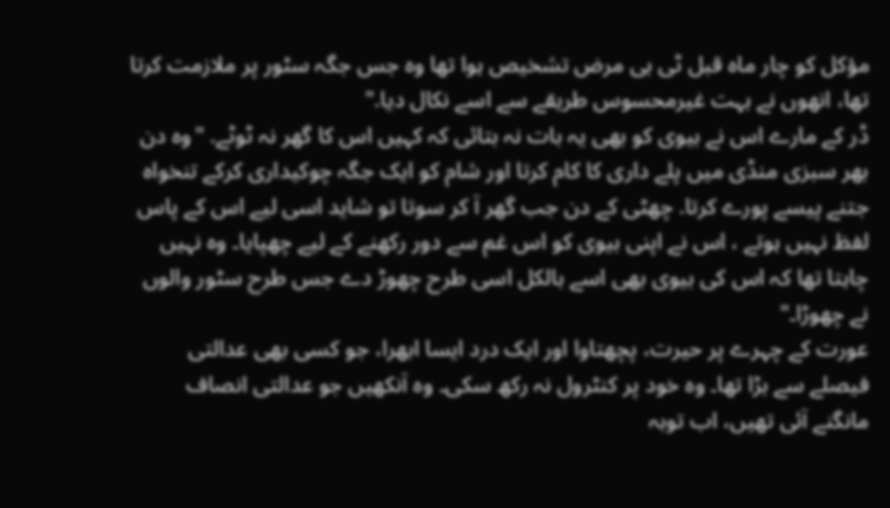مؤکل کو چار ماہ قبل ٹی بی مرض تشخیص ہوا تھا وہ جس جگہ سٹور پر ملازمت کرتا تھا، انھوں نے بہت غیرمحسوس طریقے سے اسے نکال دیا."
ڈر کے مارے اس نے بیوی کو بھی یہ بات نہ بتائی کہ کہیں اس کا گھر نہ ٹوٹے. "وہ دن بھر سبزی منڈی میں پلے داری کا کام کرتا اور شام کو ایک جگہ چوکیداری کرکے تنخواہ جتنے پیسے پورے کرتا. چھٹی کے دن جب گھر آ کر سوتا تو شاید اسی لیے اس کے پاس لفظ نہیں ہوتے ، اس نے اپنی بیوی کو اس غم سے دور رکھنے کے لیے چھپایا۔ وہ نہیں چاہتا تھا کہ اس کی بیوی بھی اسے بالکل اسی طرح چھوڑ دے جس طرح سٹور والوں نے چھوڑا۔"
عورت کے چہرے پر حیرت، پچھتاوا اور ایک درد ایسا ابھرا، جو کسی بھی عدالتی فیصلے سے بڑا تھا۔ وہ خود پر کنٹرول نہ رکھ سکی۔ وہ آنکھیں جو عدالتی انصاف مانگنے آئی تھیں، اب توبہ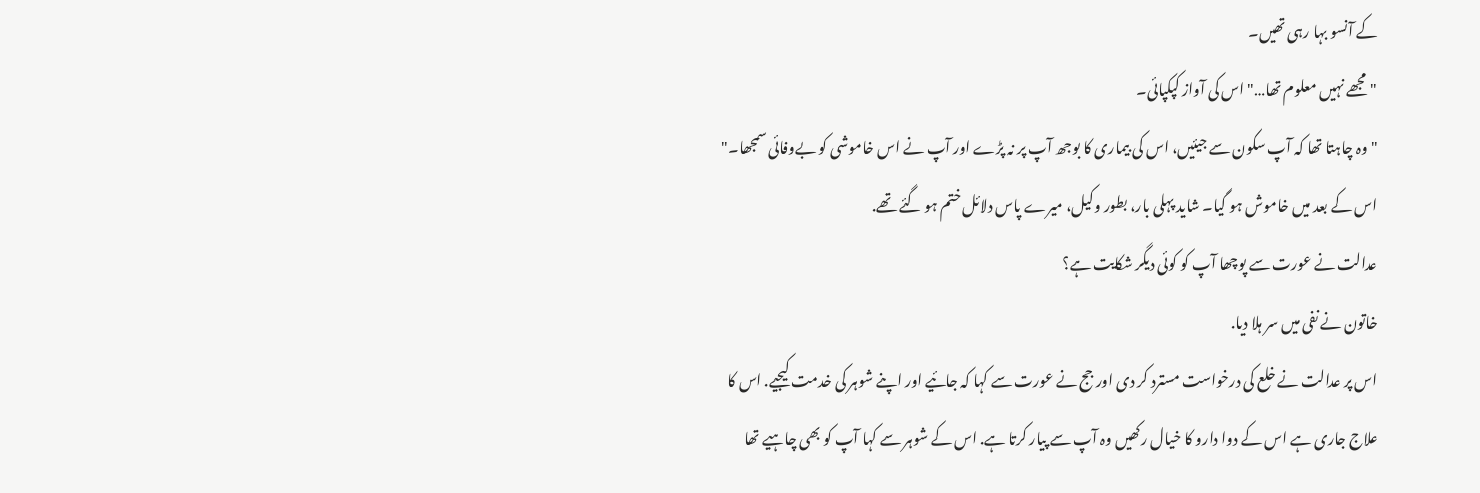کے آنسو بہا رہی تھیں۔
"مجھے نہیں معلوم تھا…" اس کی آواز کپکپائی۔
"وہ چاہتا تھا کہ آپ سکون سے جیئیں، اس کی بیماری کا بوجھ آپ پر نہ پڑے اور آپ نے اس خاموشی کو بےوفائی سمجھا۔"
اس کے بعد میں خاموش ہو گیا۔ شاید پہلی بار، بطور وکیل، میرے پاس دلائل ختم ہو گئے تھے.
عدالت نے عورت سے پوچھا آپ کو کوئی دیگر شکایت ہے؟
خاتون نے نفی میں سر ہلا دیا.
اس پر عدالت نے خلع کی درخواست مسترد کر دی اور جج نے عورت سے کہا کہ جائیے اور اپنے شوہر کی خدمت کیجیے. اس کا علاج جاری ہے اس کے دوا دارو کا خیال رکھیں وہ آپ سے پیار کرتا ہے. اس کے شوہر سے کہا آپ کو بھی چاہیے تھا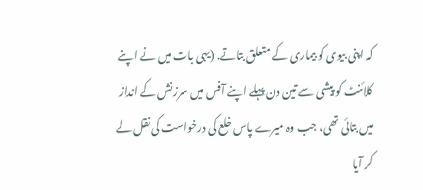کہ اپنی بیوی کو بیماری کے متعلق بتاتے. (یہی بات میں نے اپنے کلائنٹ کو پیشی سے تین دن پہلے اپنے آفس میں سرزنش کے انداز میں بتائی تھی، جب وہ میرے پاس خلع کی درخواست کی نقل لے کر آیا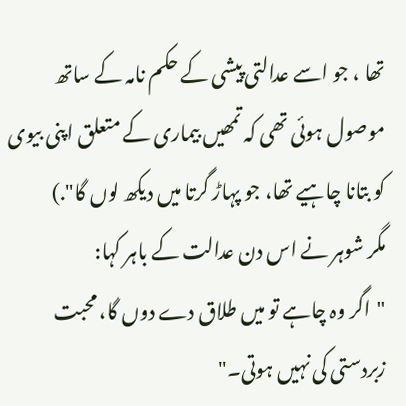تھا ، جو اسے عدالتی پیشی کے حکم نامہ کے ساتھ موصول ہوئی تھی کہ تمھیں بیماری کے متعلق اپنی بیوی کو بتانا چاہیے تھا، جو پہاڑ گرتا میں دیکھ لوں گا".)
مگر شوہر نے اس دن عدالت کے باہر کہا:
"اگر وہ چاہے تو میں طلاق دے دوں گا، محبت زبردستی کی نہیں ہوتی۔"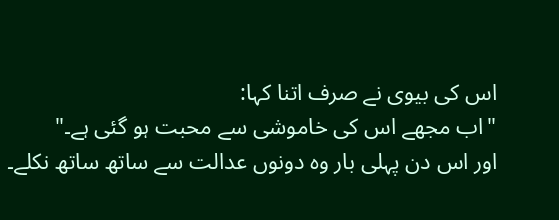اس کی بیوی نے صرف اتنا کہا:
"اب مجھے اس کی خاموشی سے محبت ہو گئی ہے۔"
اور اس دن پہلی بار وہ دونوں عدالت سے ساتھ ساتھ نکلے۔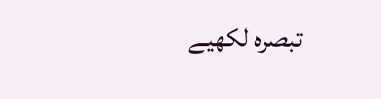تبصرہ لکھیے